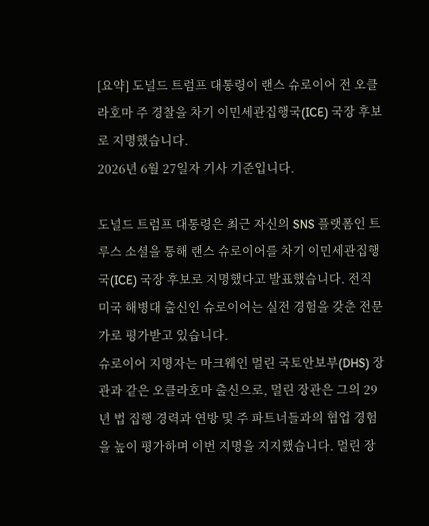[요약] 도널드 트럼프 대통령이 랜스 슈로이어 전 오클라호마 주 경찰을 차기 이민세관집행국(ICE) 국장 후보로 지명했습니다.
2026년 6월 27일자 기사 기준입니다.

도널드 트럼프 대통령은 최근 자신의 SNS 플랫폼인 트루스 소셜을 통해 랜스 슈로이어를 차기 이민세관집행국(ICE) 국장 후보로 지명했다고 발표했습니다. 전직 미국 해병대 출신인 슈로이어는 실전 경험을 갖춘 전문가로 평가받고 있습니다.
슈로이어 지명자는 마크웨인 멀린 국토안보부(DHS) 장관과 같은 오클라호마 출신으로, 멀린 장관은 그의 29년 법 집행 경력과 연방 및 주 파트너들과의 협업 경험을 높이 평가하며 이번 지명을 지지했습니다. 멀린 장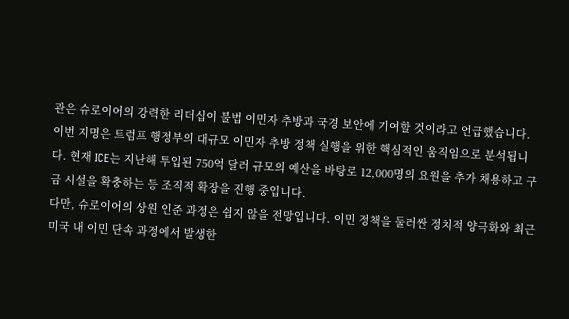관은 슈로이어의 강력한 리더십이 불법 이민자 추방과 국경 보안에 기여할 것이라고 언급했습니다.
이번 지명은 트럼프 행정부의 대규모 이민자 추방 정책 실행을 위한 핵심적인 움직임으로 분석됩니다. 현재 ICE는 지난해 투입된 750억 달러 규모의 예산을 바탕로 12,000명의 요원을 추가 채용하고 구금 시설을 확충하는 등 조직적 확장을 진행 중입니다.
다만, 슈로이어의 상원 인준 과정은 쉽지 않을 전망입니다. 이민 정책을 둘러싼 정치적 양극화와 최근 미국 내 이민 단속 과정에서 발생한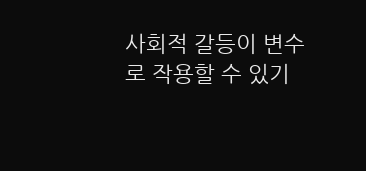사회적 갈등이 변수로 작용할 수 있기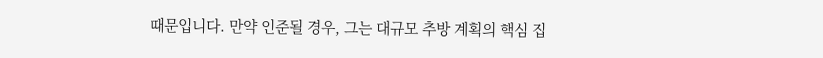때문입니다. 만약 인준될 경우, 그는 대규모 추방 계획의 핵심 집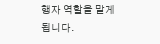행자 역할을 맡게 됩니다.